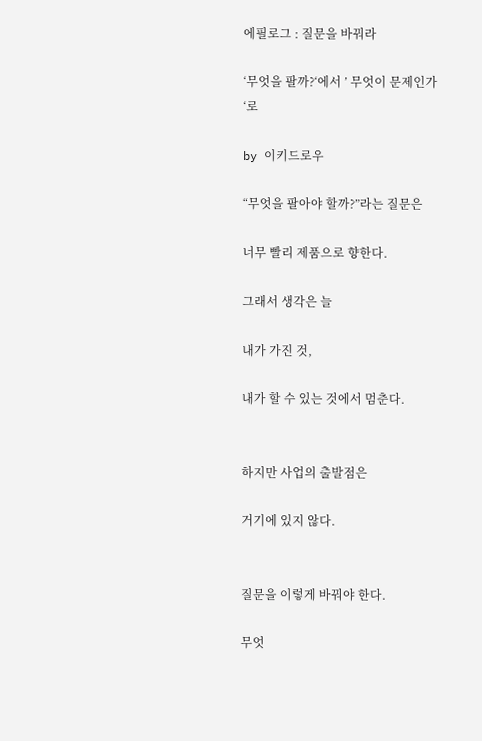에필로그 : 질문을 바꿔라

‘무엇을 팔까?‘에서 ’ 무엇이 문제인가 ‘로

by 이키드로우

“무엇을 팔아야 할까?”라는 질문은

너무 빨리 제품으로 향한다.

그래서 생각은 늘

내가 가진 것,

내가 할 수 있는 것에서 멈춘다.


하지만 사업의 출발점은

거기에 있지 않다.


질문을 이렇게 바꿔야 한다.

무엇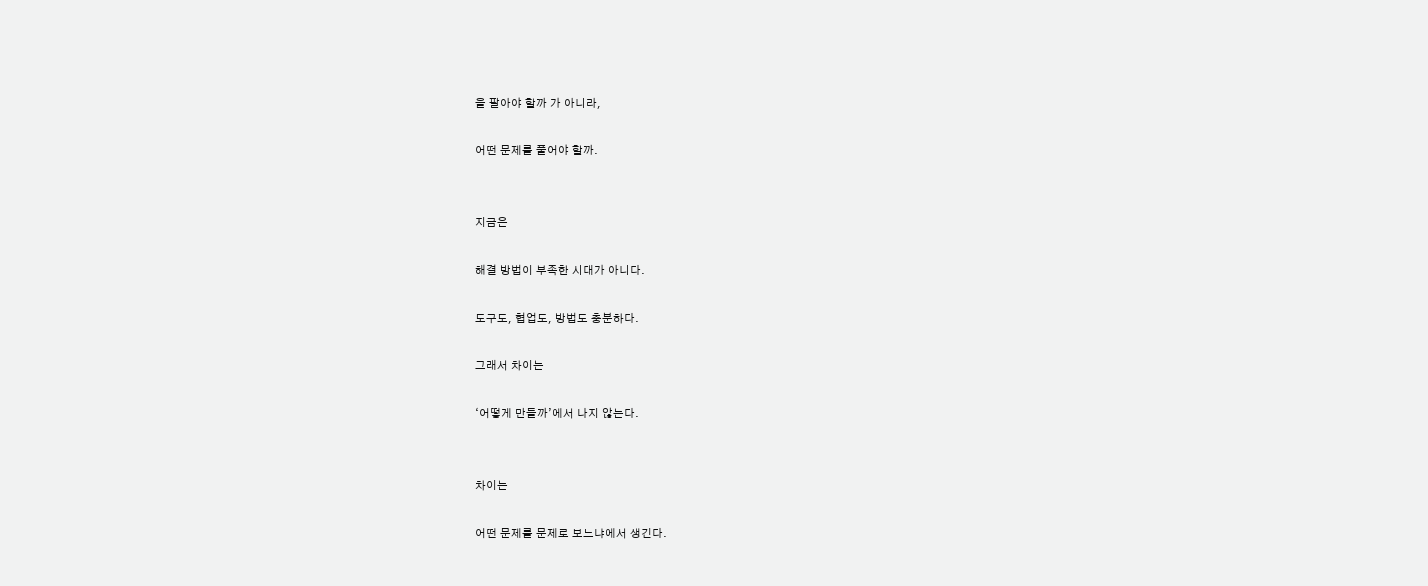을 팔아야 할까 가 아니라,

어떤 문제를 풀어야 할까.


지금은

해결 방법이 부족한 시대가 아니다.

도구도, 협업도, 방법도 충분하다.

그래서 차이는

‘어떻게 만들까’에서 나지 않는다.


차이는

어떤 문제를 문제로 보느냐에서 생긴다.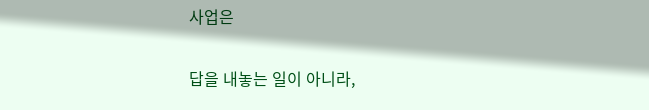사업은

답을 내놓는 일이 아니라,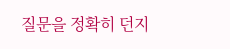질문을 정확히 던지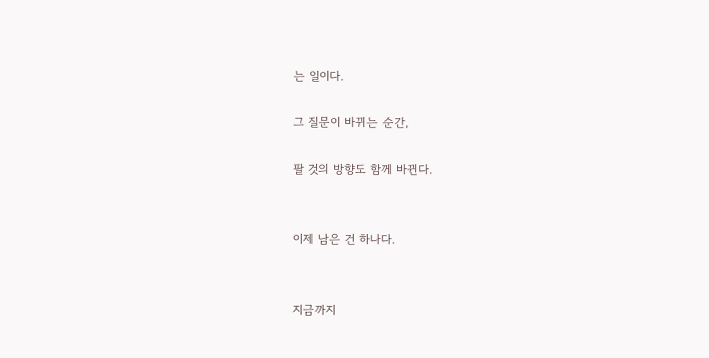는 일이다.

그 질문이 바뀌는 순간,

팔 것의 방향도 함께 바뀐다.


이제 남은 건 하나다.


지금까지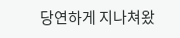당연하게 지나쳐왔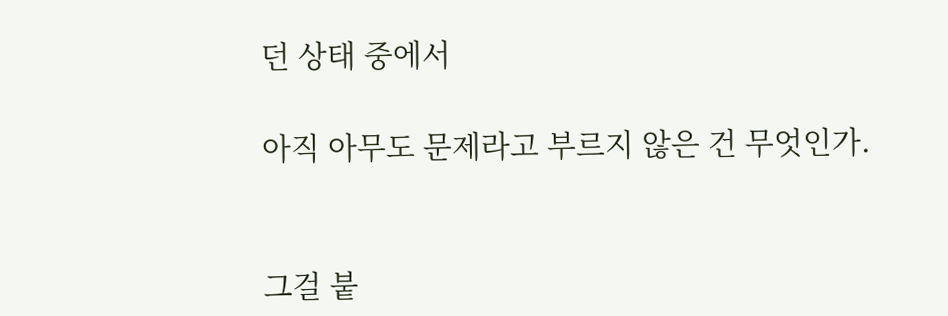던 상태 중에서

아직 아무도 문제라고 부르지 않은 건 무엇인가.


그걸 붙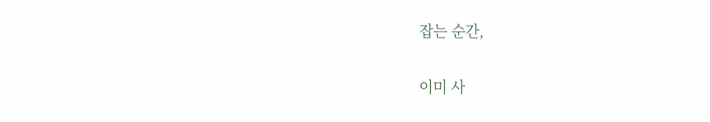잡는 순간,

이미 사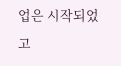업은 시작되었고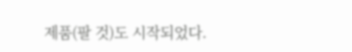제품(팔 것)도 시작되었다.